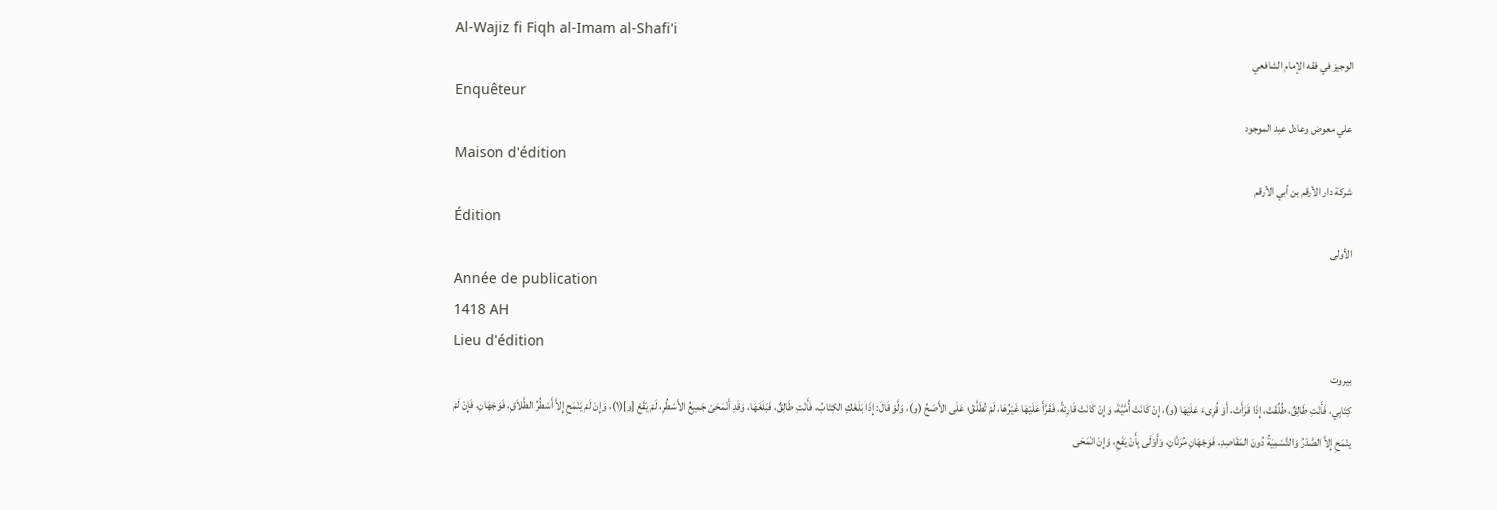Al-Wajiz fi Fiqh al-Imam al-Shafi'i
الوجيز في فقه الإمام الشافعي
Enquêteur
علي معوض وعادل عبد الموجود
Maison d'édition
شركة دار الأرقم بن أبي الأرقم
Édition
الأولى
Année de publication
1418 AH
Lieu d'édition
بيروت
كِتَابِي، فَأَنْتِ طَالِقٌ، طُلِّقَتْ، إِذَا قَرَأَتْ، أَوْ قُرِىءَ عَلَيْهَا (و)، إِنْ كَانَتْ أُمَّيَّةَ، وَإِنْ كَانَتْ قَارِئةً، فَقَرَّأَ عَلَيْهَا غَيْرُهَا، لَمْ تُطَلَّقْ؛ عَلَى الأَصَحِّ (و)، وَلَّوْ قَالَ: إِذَا بَلَغَكِ الكِتَابُ، فَأَنْتِ طَالِقٌ، فَبَلَغَهَا، وَقَدِ أَنْمَحَىْ جَمِيعُ الأَسْطُرِ، لَمْ يَقَعْ [و](١)، وَإِنْ لَمْ يَنْمَحِ إِلاَّ أَسْطُرُ الطَّلاَقِ، فَوَجْهَانِ، فَإِنْ لَمْ ينْمَحِ إِلاَّ الصَّدْرُ وَالتَّسْمِيَةُ دُونَ المَقَاصِدِ، فَوَجْهَانِ مُرَنَّانِ، وَأَوْلَى بِأَنْ يَفَعِ، وَإِنْ انْمَحَى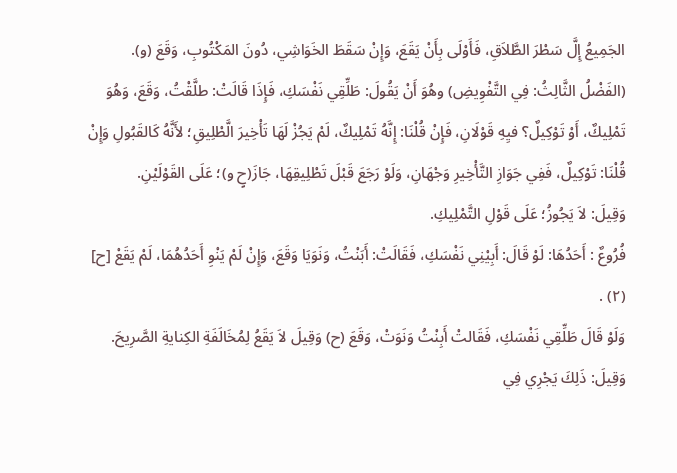الجَمِيعُ إِلَّ سَطْرَ الطَّلاَقِ، فَأَوْلَى بِأَنْ يَقَعَ، وَإِنْ سَقَطَ الخَوَاشِي، دُونَ المَكْتُوبِ، وَقَعَ (و).
(الفَضْلُ الثَّالِثُ: فِي التَّفْوِيضِ) وهُوَ أَنْ يَقُولَ: طَلِّقِي نَفْسَكِ، فَإِذَا قَالَتْ: طلَّقْتُ، وَقَعَ، وَهُوَ تَمْلِيكٌ، أَوْ تَوْكِيلٌ؟ فيِهِ قَوْلَانِ، فَإِنْ قُلْنَا: إِنَّهُ تَمْلِيكٌ، لَمْ يَجُزْ لَهَا تَأْخِيرَ الَّطْلِيقِ؛ لأَنَّهُ كَالقَبُولِ وَإِنْ قُلْنَا: تَوْكِيلٌ، فَفِي جَوَازِ التَّأْخِيرِ وَجْهَانِ، وَلَوْ رَجَعَ قَبْلَ تَطْلِيقِهَا، جَازَ(حٍ و)؛ عَلَى القَوْلَيْنِ.
وَقِيلَ: لاَ يَجُوزُ؛ عَلَى قَوْلِ التَّمْلِيكِ.
فُرُوعٌ : أَحَدُهَا: لَوْ قَالَ: أَبِيْنِي نَفْسَكِ، فَقَالَتْ: أَبَنْتُ، وَنَوَيَا وَقَعَ، وَإِنْ لَمْ يَنْوِ أَحَدُهُمَا، لَمْ يَقَعْ [ح] (٢) .
وَلَوْ قَالَ طَلِّقِي نَفْسَكِ، فَقَالتْ أَبِنْتُ وَنَوَتْ، وَقَعَ (ح) وَقِيلَ لاَ يَقَعُ لِمُخَالَفَةِ الكِنايةِ الصَّرِيحَ. وَقِيلَ: ذَلِكَ يَجْرِي فِي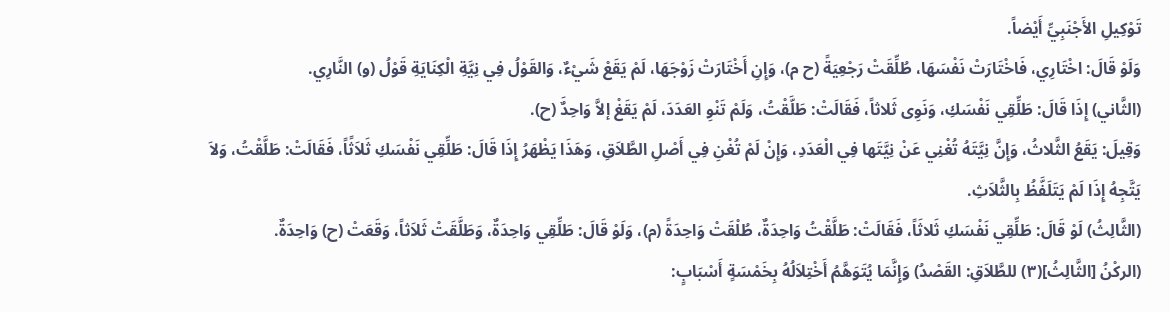تَوْكِيلِ الأَجْنَبِيِّ أَيْضاً.
وَلَوْ قَالَ: اخْتَارِي، فَاخْتَارَتْ نَفْسَهَا، طُلِّقَتْ رَجْعِيَةً (ح م)، وَإِنِ أَخْتَارَتْ زَوْجَهَا، لَمْ يَقَعْ شَيْءٌ، وَالقَوْلُ فِي نِيَّةِ الْكِنَايَةِ قَوْلُ (و) النَّارِي.
(الثَّاني) إِذَا قَالَ: طَلِّقِي نَفْسَكِ، وَنَوِى ثَلاثاً، فَقَالَتْ: طَلَّقْتُ، وَلَمْ تَنْوِ العَدَدَ، لَمْ يَقَغْ إلاَّ وَاحِدٌَ (ح).
وَقِيلَ: يَقَعُ الثَّلاثُ، وَإِنَّ نِيَّتَهُ تُغْنِي عَنْ نِيَّتَها فِي الْعَدَدِ، وَإِنْ لَمْ تُغْنِ فِي أَصْلِ الطَّلاَقِ، وَهَذَا يَظْهَرُ إِذَا قَالَ: طَلِّقِي نَفْسَكِ ثَلاَثًاً، فَقَالَتْ: طَلَّقْتُ، وَلاَ يَتَّجِهُ إِذَا لَمْ يَتَلَفَّظُ بِالثَّلاَثِ.
(الثَّالِثُ) لَوْ قَالَ: طَلِّقِي نَفْسَكِ ثَلاثَاً، فَقَالَتْ: طَلَّقْتُ وَاحِدَةٌ، طُلْقَتْ وَاحِدَةً (م)، وَلَوْ قَالَ: طَلِّقِي وَاحِدَةٌ، وَطَلَّقَتْ ثَلاَثاً، وَقَعَتْ (ح) وَاحِدَةٌ.
(الركْنُ [الثَّالِثُ](٣) للطَّلاَقِ: القَصْدُ) وَإِنَّمَا يُتَوَهَّمُ أَخْتِلاَلُهُ بِخَمْسَةٍ أَسْبَابٍ: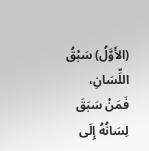(الأَوَّلُ) سَبْقُ اللِّسَانِ، فَمَنْ سَبَقَ لِسَانُهُ إِلَى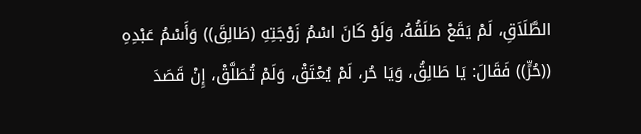الطَّلَاَقِ، لَمْ يَقَعْ طَلَقُهُ، وَلَوْ كَانَ اسْمُ زَوْجَتِهِ (طَالِقَ)) وَأَسْمُ عَبْدِهِ ((حُرٍّ)) فَقَالَ: يَا طَالِقُ، وَيَا حُر، لَمْ يُعْتَقْ، وَلَمْ تُطَلَّقْ، إِنْ قَصَدَ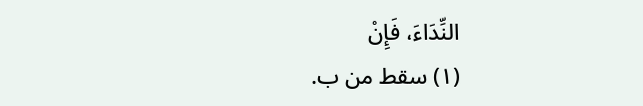النِّدَاءَ، فَإِنْ
(١) سقط من ب.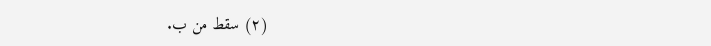(٢) سقط من ب.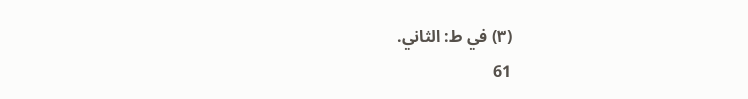(٣) في ط: الثاني.
61